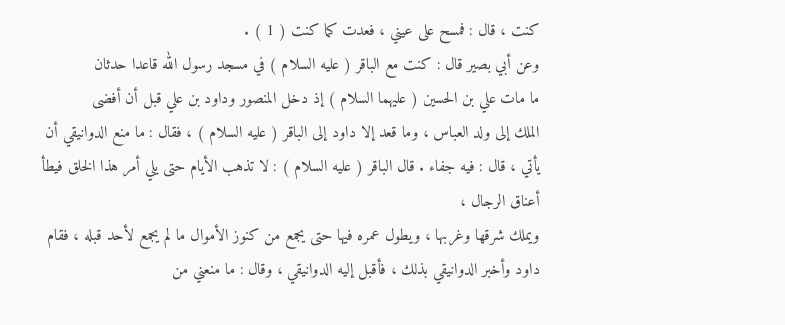كنت ، قال : فمسح على عيني ، فعدت كما كنت ( 1 ) .
وعن أبي بصير قال : كنت مع الباقر ( عليه السلام ) في مسجد رسول الله قاعدا حدثان
ما مات علي بن الحسين ( عليهما السلام ) إذ دخل المنصور وداود بن علي قبل أن أفضى
الملك إلى ولد العباس ، وما قعد إلا داود إلى الباقر ( عليه السلام ) ، فقال : ما منع الدوانيقي أن
يأتي ، قال : فيه جفاء . قال الباقر ( عليه السلام ) : لا تذهب الأيام حتى يلي أمر هذا الخلق فيطأ أعناق الرجال ،
ويملك شرقها وغربها ، ويطول عمره فيها حتى يجمع من كنوز الأموال ما لم يجمع لأحد قبله ، فقام
داود وأخبر الدوانيقي بذلك ، فأقبل إليه الدوانيقي ، وقال : ما منعني من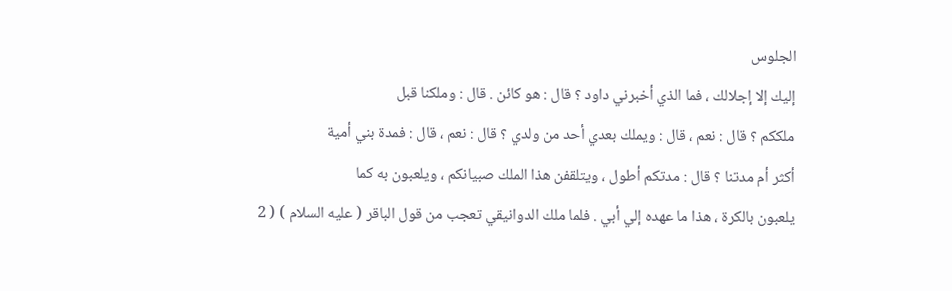الجلوس
إليك إلا إجلالك ، فما الذي أخبرني داود ؟ قال : هو كائن . قال : وملكنا قبل
ملككم ؟ قال : نعم ، قال : ويملك بعدي أحد من ولدي ؟ قال : نعم ، قال : فمدة بني أمية
أكثر أم مدتنا ؟ قال : مدتكم أطول ، ويتلقفن هذا الملك صبيانكم ، ويلعبون به كما
يلعبون بالكرة ، هذا ما عهده إلي أبي . فلما ملك الدوانيقي تعجب من قول الباقر ( عليه السلام ) ( 2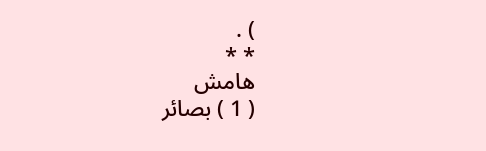) .
* *
هامش
( 1 ) بصائر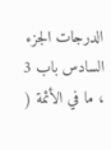الدرجات الجزء السادس باب 3 ، ما في الأئمة (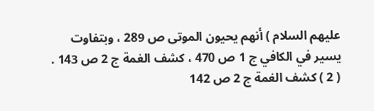عليهم السلام ) أنهم يحيون الموتى ص 289 ، وبتفاوت
يسير في الكافي ج 1 ص 470 ، كشف الغمة ج 2 ص 143 .
( 2 ) كشف الغمة ج 2 ص 142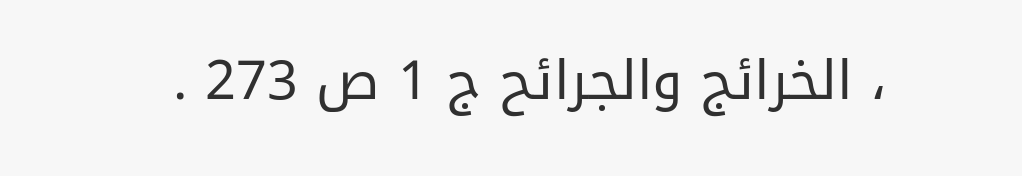، الخرائج والجرائح ج 1 ص 273 .